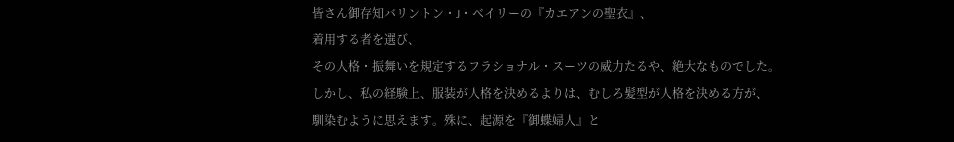皆さん御存知バリントン・J・ベイリーの『カエアンの聖衣』、
着用する者を選び、
その人格・振舞いを規定するフラショナル・スーツの威力たるや、絶大なものでした。
しかし、私の経験上、服装が人格を決めるよりは、むしろ髪型が人格を決める方が、
馴染むように思えます。殊に、起源を『御蝶婦人』と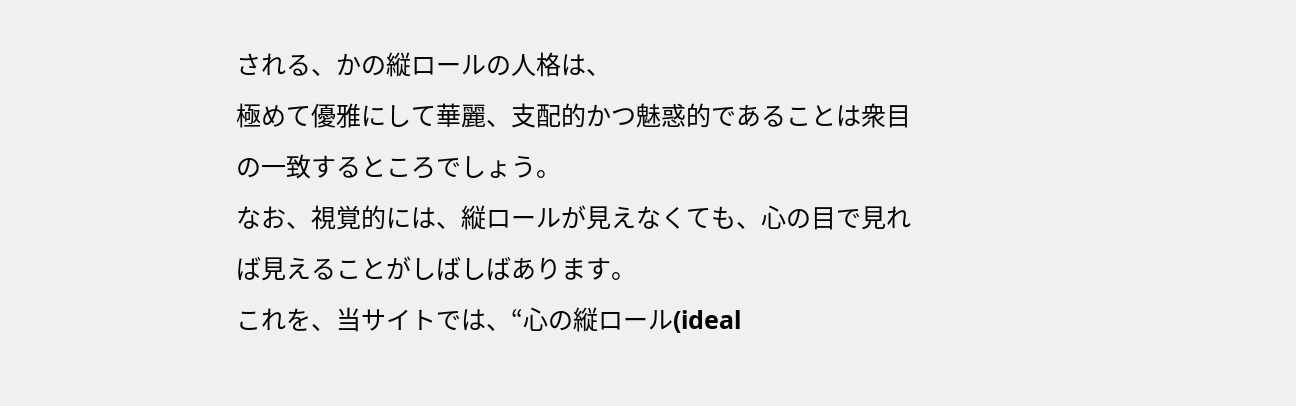される、かの縦ロールの人格は、
極めて優雅にして華麗、支配的かつ魅惑的であることは衆目の一致するところでしょう。
なお、視覚的には、縦ロールが見えなくても、心の目で見れば見えることがしばしばあります。
これを、当サイトでは、“心の縦ロール(ideal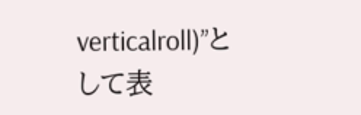verticalroll)”として表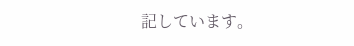記しています。